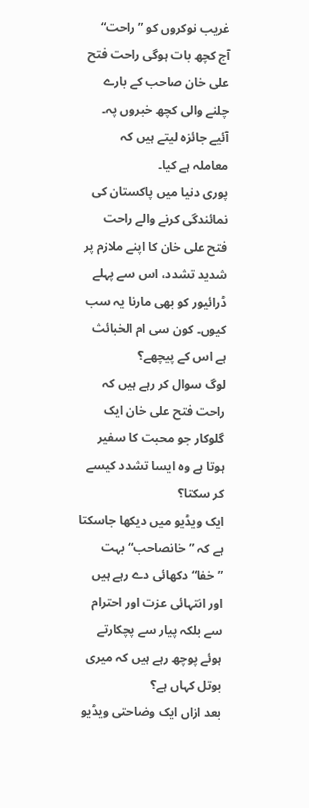غریب نوکروں کو ”راحت“
آج کچھ بات ہوگی راحت فتح علی خان صاحب کے بارے چلنے والی کچھ خبروں پہ۔ آئیے جائزہ لیتے ہیں کہ معاملہ ہے کیا۔
پوری دنیا میں پاکستان کی نمائندگی کرنے والے راحت فتح علی خان کا اپنے ملازم پر شدید تشدد، اس سے پہلے ڈرائیور کو بھی مارنا یہ سب کیوں۔ کون سی ام الخبائث ہے اس کے پیچھے؟
لوگ سوال کر رہے ہیں کہ راحت فتح علی خان ایک گلوکار جو محبت کا سفیر ہوتا ہے وہ ایسا تشدد کیسے کر سکتا؟
ایک ویڈیو میں دیکھا جاسکتا ہے کہ ”خانصاحب“ بہت ”خفا“ دکھائی دے رہے ہیں اور انتہائی عزت اور احترام سے بلکہ پیار سے پچکارتے ہوئے پوچھ رہے ہیں کہ میری بوتل کہاں ہے؟
بعد ازاں ایک وضاحتی ویڈیو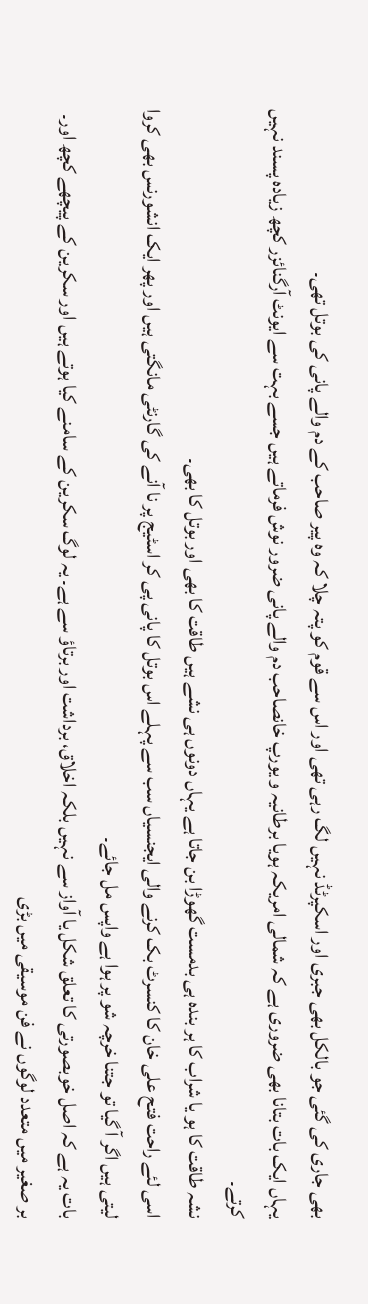بھی جاری کی گئی جو بالکل بھی جبری اور اسکپرٹڈ نہیں لگ رہی تھی اور اس سے قوم کو پتہ چلا کہ وہ پیر صاحب کے دم والے پانی کی بوتل تھی۔
یہاں ایک بات بتانا بھی ضروری ہے کہ شمالی امریکہ ہویا برطانیہ و یورپ خانصاحب دم والے پانی ضرور نوش فرماتے ہیں جسے بہت سے ایونٹ آرگنائزر کچھ زیادہ پسند نہیں کرتے۔
نشہ طاقت کا ہو یا شراب کا ہر بندہ ہی بدمست گھوڑا بن جاتا ہے یہاں دونوں ہی نشے ہیں طاقت کا بھی اور بوتل کا بھی۔
اسی لئے راحت فتح علی خان کا کنسرٹ بک کرنے والی ایجنسیاں سب سے پہلے اس بوتل کا پانی پی کر اسٹیج پر نا آنے کی گارنٹی مانگتی ہیں اور پھر ایک انشورنس بھی کروا لیتی ہیں اگر آ گیا تو جتنا خرچہ شو پر ہوا ہے واپس مل جائے۔
بات یہ ہے کہ اصل خوبصورتی کا تعلق شکل یا آواز سے نہیں بلکہ اخلاق، برداشت اور برتاؤ سے ہے۔ یہ لوگ سکرین کے سامنے کیا ہوتے ہیں اور سکرین کے پیچھے کچھ اور۔
بر صغیر میں متعدد لوگوں نے فن موسیقی میں بڑی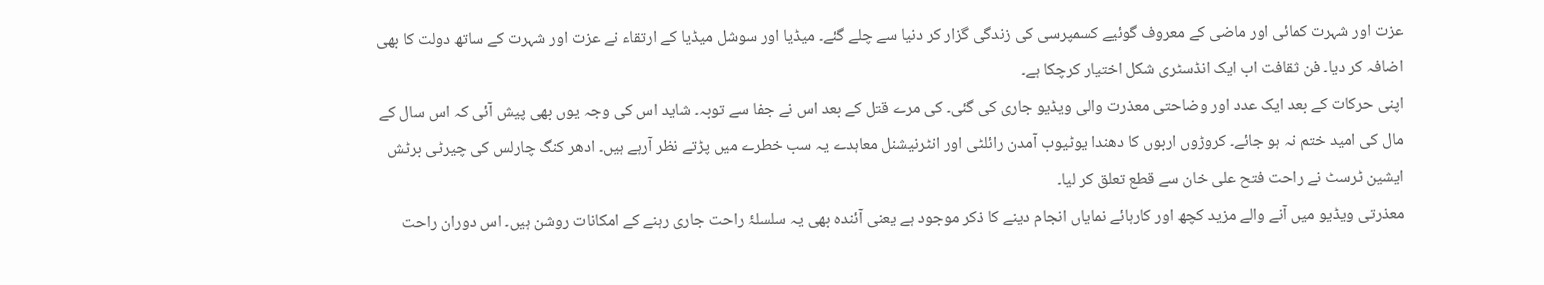عزت اور شہرت کمائی اور ماضی کے معروف گوئیے کسمپرسی کی زندگی گزار کر دنیا سے چلے گئے۔ میڈیا اور سوشل میڈیا کے ارتقاء نے عزت اور شہرت کے ساتھ دولت کا بھی اضافہ کر دیا۔ فن ثقافت اب ایک انڈسٹری شکل اختیار کرچکا ہے۔
اپنی حرکات کے بعد ایک عدد اور وضاحتی معذرت والی ویڈیو جاری کی گئی۔ کی مرے قتل کے بعد اس نے جفا سے توبہ۔ شاید اس کی وجہ یوں بھی پیش آئی کہ اس سال کے مال کی امید ختم نہ ہو جائے۔ کروڑوں اربوں کا دھندا یوٹیوب آمدن رائلٹی اور انٹرنیشنل معاہدے یہ سب خطرے میں پڑتے نظر آرہے ہیں۔ ادھر کنگ چارلس کی چیرٹی برٹش ایشین ٹرسٹ نے راحت فتح علی خان سے قطع تعلق کر لیا۔
معذرتی ویڈیو میں آنے والے مزید کچھ اور کارہائے نمایاں انجام دینے کا ذکر موجود ہے یعنی آئندہ بھی یہ سلسلۂ راحت جاری رہنے کے امکانات روشن ہیں۔ اس دوران راحت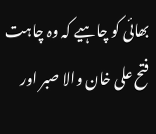بھائی کو چاہیے کہ وہ چاہت فتح علی خان والا صبر اور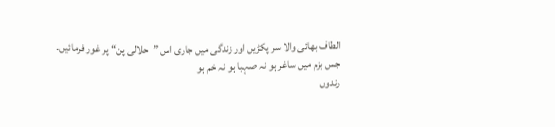الطاف بھائی والا سر پکڑیں اور زندگی میں جاری اس ”حلالی پن“ پر غور فرمائیں۔
جس بزم میں ساغر ہو نہ صہبا ہو نہ خم ہو
رندوں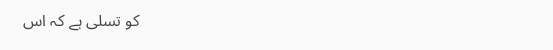کو تسلی ہے کہ اس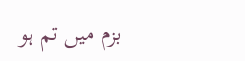بزم میں تم ہو